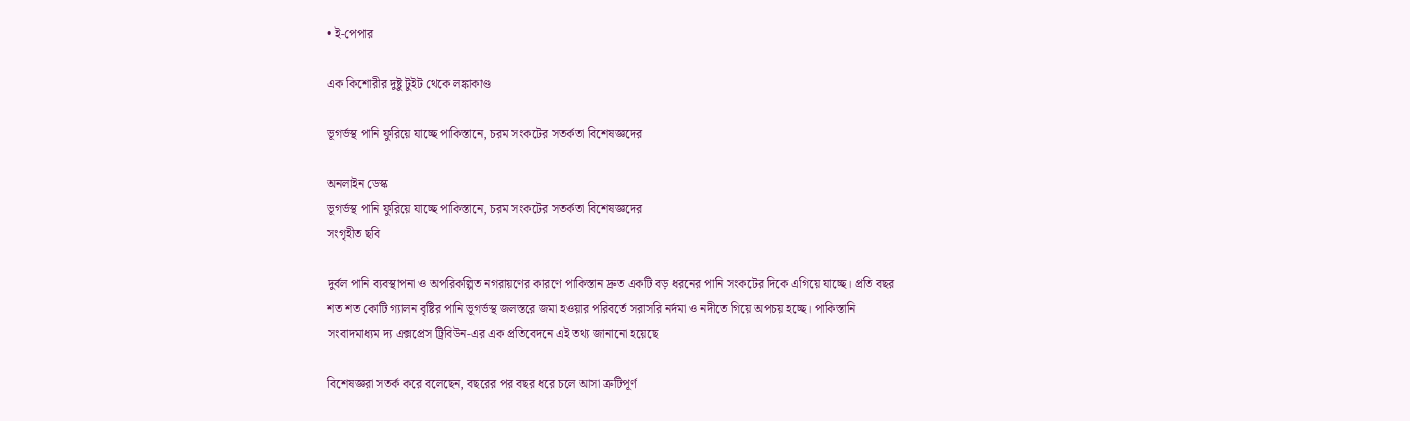• ই-পেপার

এক কিশোরীর দুষ্টু টুইট থেকে লঙ্কাকাণ্ড

ভূগর্ভস্থ পানি ফুরিয়ে যাচ্ছে পাকিস্তানে, চরম সংকটের সতর্কতা বিশেষজ্ঞদের

অনলাইন ডেস্ক
ভূগর্ভস্থ পানি ফুরিয়ে যাচ্ছে পাকিস্তানে, চরম সংকটের সতর্কতা বিশেষজ্ঞদের
সংগৃহীত ছবি

দুর্বল পানি ব্যবস্থাপনা ও অপরিকল্পিত নগরায়ণের কারণে পাকিস্তান দ্রুত একটি বড় ধরনের পানি সংকটের দিকে এগিয়ে যাচ্ছে। প্রতি বছর শত শত কোটি গ্যালন বৃষ্টির পানি ভূগর্ভস্থ জলস্তরে জমা হওয়ার পরিবর্তে সরাসরি নর্দমা ও নদীতে গিয়ে অপচয় হচ্ছে। পাকিস্তানি সংবাদমাধ্যম দ্য এক্সপ্রেস ট্রিবিউন-এর এক প্রতিবেদনে এই তথ্য জানানো হয়েছে

বিশেষজ্ঞরা সতর্ক করে বলেছেন, বছরের পর বছর ধরে চলে আসা ত্রুটিপূর্ণ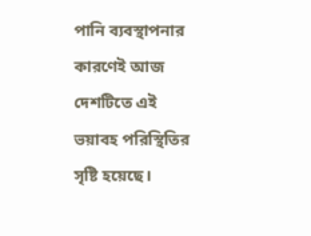পানি ব্যবস্থাপনার কারণেই আজ দেশটিতে এই ভয়াবহ পরিস্থিতির সৃষ্টি হয়েছে।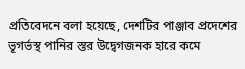প্রতিবেদনে বলা হয়েছে, দেশটির পাঞ্জাব প্রদেশের ভূগর্ভস্থ পানির স্তর উদ্বেগজনক হারে কমে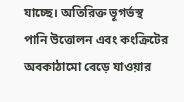যাচ্ছে। অতিরিক্ত ভূগর্ভস্থ পানি উত্তোলন এবং কংক্রিটের অবকাঠামো বেড়ে যাওয়ার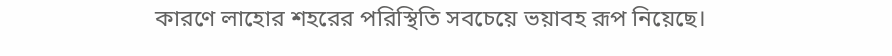কারণে লাহোর শহরের পরিস্থিতি সবচেয়ে ভয়াবহ রূপ নিয়েছে।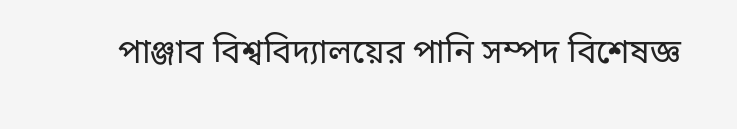পাঞ্জাব বিশ্ববিদ্যালয়ের পানি সম্পদ বিশেষজ্ঞ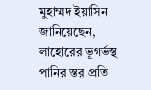মুহাম্মদ ইয়াসিন জানিয়েছেন, লাহোরের ভূগর্ভস্থ পানির স্তর প্রতি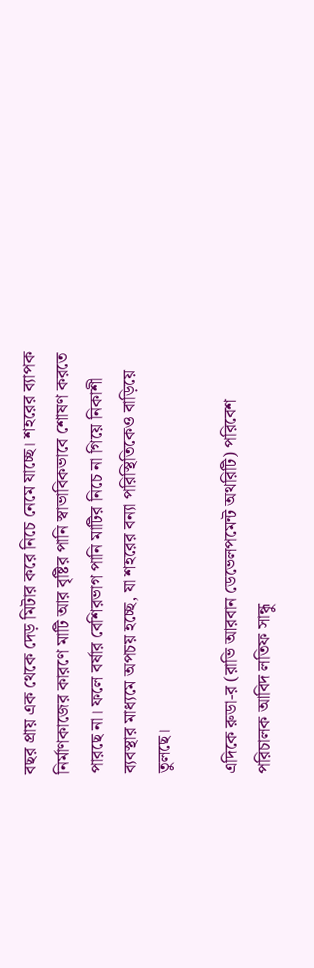বছর প্রায় এক থেকে দেড় মিটার করে নিচে নেমে যাচ্ছে। শহরের ব্যাপক নির্মাণকাজের কারণে মাটি আর বৃষ্টির পানি স্বাভাবিকভাবে শোষণ করতে পারছে না। ফলে বর্ষার বেশিরভাগ পানি মাটির নিচে না গিয়ে নিকাশী ব্যবস্থার মাধ্যমে অপচয় হচ্ছে, যা শহরের বন্যা পরিস্থিতিকেও বাড়িয়ে তুলছে।

এদিকে রুডা-র (রাভি আরবান ডেভেলপমেন্ট অথরিটি) পরিবেশ পরিচালক আবিদ লতিফ সান্ধু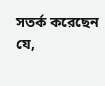সতর্ক করেছেন যে,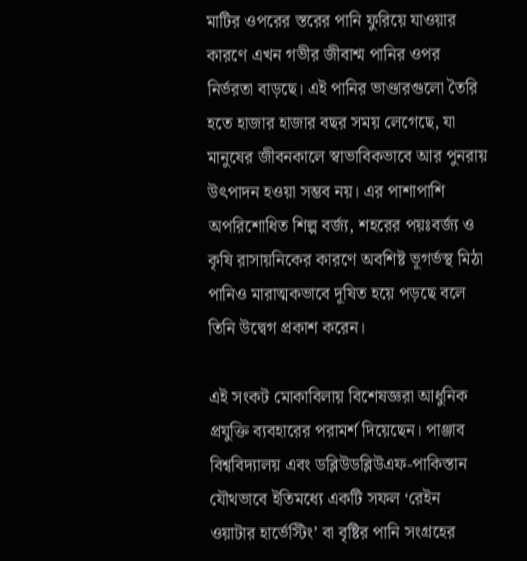মাটির ওপরের স্তরের পানি ফুরিয়ে যাওয়ার কারণে এখন গভীর জীবাশ্ম পানির ওপর নির্ভরতা বাড়ছে। এই পানির ভাণ্ডারগুলো তৈরি হতে হাজার হাজার বছর সময় লেগেছে, যা মানুষের জীবনকালে স্বাভাবিকভাবে আর পুনরায় উৎপাদন হওয়া সম্ভব নয়। এর পাশাপাশি অপরিশোধিত শিল্প বর্জ্য, শহরের পয়ঃবর্জ্য ও কৃষি রাসায়নিকের কারণে অবশিষ্ট ভূগর্ভস্থ মিঠা পানিও মারাত্মকভাবে দূষিত হয়ে পড়ছে বলে তিনি উদ্বেগ প্রকাশ করেন।

এই সংকট মোকাবিলায় বিশেষজ্ঞরা আধুনিক প্রযুক্তি ব্যবহারের পরামর্শ দিয়েছেন। পাঞ্জাব বিশ্ববিদ্যালয় এবং ডব্লিউডব্লিউএফ-পাকিস্তান যৌথভাবে ইতিমধ্যে একটি সফল ‘রেইন ওয়াটার হার্ভেস্টিং’ বা বৃষ্টির পানি সংগ্রহের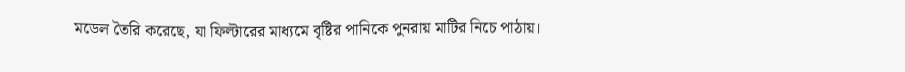মডেল তৈরি করেছে, যা ফিল্টারের মাধ্যমে বৃষ্টির পানিকে পুনরায় মাটির নিচে পাঠায়।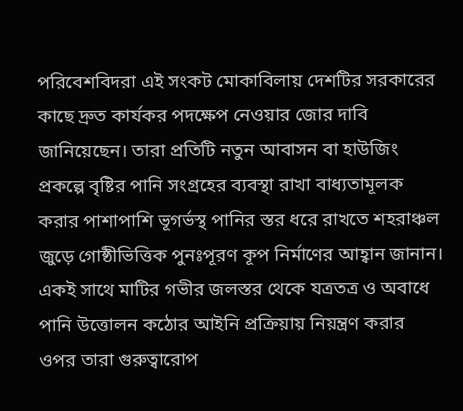পরিবেশবিদরা এই সংকট মোকাবিলায় দেশটির সরকারের কাছে দ্রুত কার্যকর পদক্ষেপ নেওয়ার জোর দাবি জানিয়েছেন। তারা প্রতিটি নতুন আবাসন বা হাউজিং প্রকল্পে বৃষ্টির পানি সংগ্রহের ব্যবস্থা রাখা বাধ্যতামূলক করার পাশাপাশি ভূগর্ভস্থ পানির স্তর ধরে রাখতে শহরাঞ্চল জুড়ে গোষ্ঠীভিত্তিক পুনঃপূরণ কূপ নির্মাণের আহ্বান জানান। একই সাথে মাটির গভীর জলস্তর থেকে যত্রতত্র ও অবাধে পানি উত্তোলন কঠোর আইনি প্রক্রিয়ায় নিয়ন্ত্রণ করার ওপর তারা গুরুত্বারোপ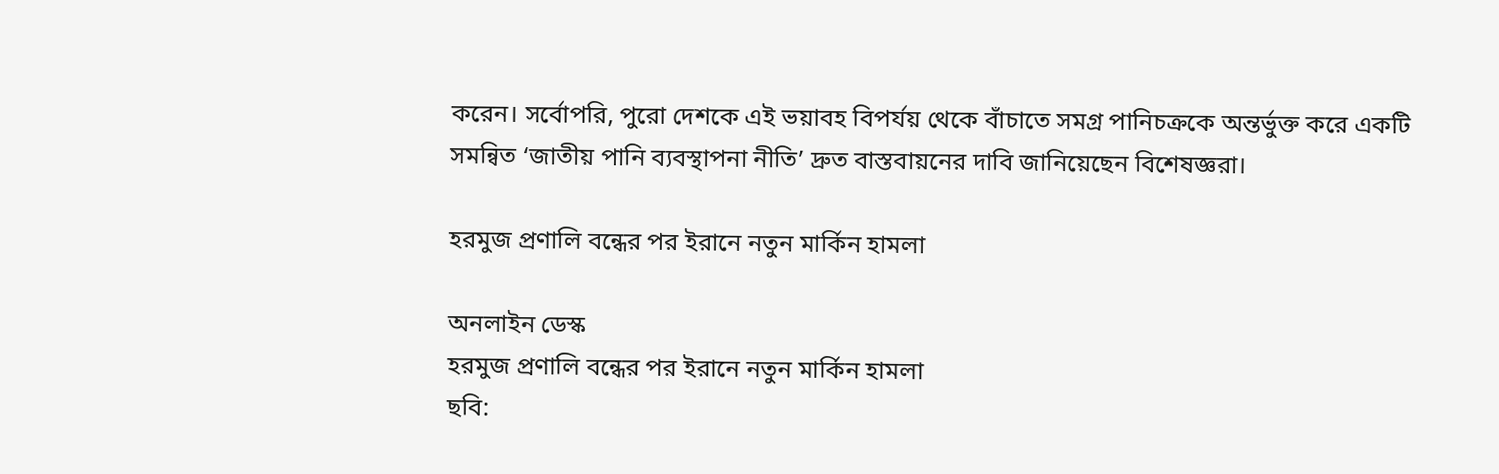করেন। সর্বোপরি, পুরো দেশকে এই ভয়াবহ বিপর্যয় থেকে বাঁচাতে সমগ্র পানিচক্রকে অন্তর্ভুক্ত করে একটি সমন্বিত ‘জাতীয় পানি ব্যবস্থাপনা নীতি’ দ্রুত বাস্তবায়নের দাবি জানিয়েছেন বিশেষজ্ঞরা।

হরমুজ প্রণালি বন্ধের পর ইরানে নতুন মার্কিন হামলা

অনলাইন ডেস্ক
হরমুজ প্রণালি বন্ধের পর ইরানে নতুন মার্কিন হামলা
ছবি: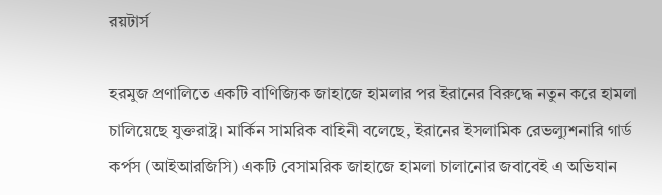রয়টার্স

হরমুজ প্রণালিতে একটি বাণিজ্যিক জাহাজে হামলার পর ইরানের বিরুদ্ধে নতুন করে হামলা চালিয়েছে যুক্তরাষ্ট্র। মার্কিন সামরিক বাহিনী বলেছে, ইরানের ইসলামিক রেভল্যুশনারি গার্ড কর্পস (আইআরজিসি) একটি বেসামরিক জাহাজে হামলা চালানোর জবাবেই এ অভিযান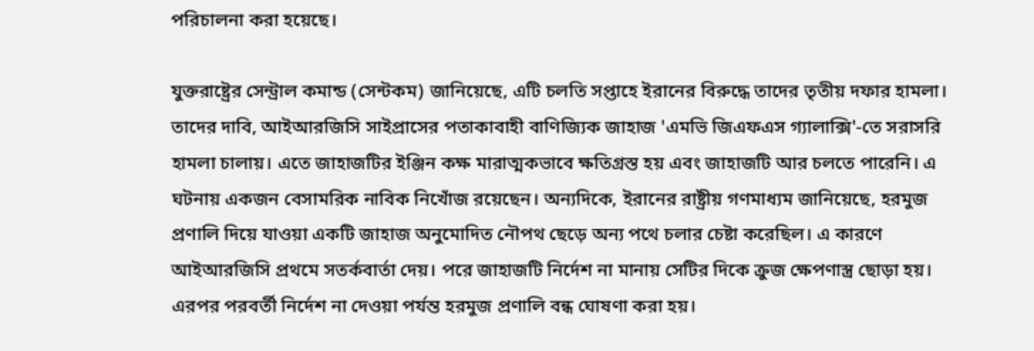পরিচালনা করা হয়েছে।

যুক্তরাষ্ট্রের সেন্ট্রাল কমান্ড (সেন্টকম) জানিয়েছে, এটি চলতি সপ্তাহে ইরানের বিরুদ্ধে তাদের তৃতীয় দফার হামলা। তাদের দাবি, আইআরজিসি সাইপ্রাসের পতাকাবাহী বাণিজ্যিক জাহাজ 'এমভি জিএফএস গ্যালাক্সি'-তে সরাসরি হামলা চালায়। এতে জাহাজটির ইঞ্জিন কক্ষ মারাত্মকভাবে ক্ষতিগ্রস্ত হয় এবং জাহাজটি আর চলতে পারেনি। এ ঘটনায় একজন বেসামরিক নাবিক নিখোঁজ রয়েছেন। অন্যদিকে, ইরানের রাষ্ট্রীয় গণমাধ্যম জানিয়েছে, হরমুজ প্রণালি দিয়ে যাওয়া একটি জাহাজ অনুমোদিত নৌপথ ছেড়ে অন্য পথে চলার চেষ্টা করেছিল। এ কারণে আইআরজিসি প্রথমে সতর্কবার্তা দেয়। পরে জাহাজটি নির্দেশ না মানায় সেটির দিকে ক্রুজ ক্ষেপণাস্ত্র ছোড়া হয়। এরপর পরবর্তী নির্দেশ না দেওয়া পর্যন্ত হরমুজ প্রণালি বন্ধ ঘোষণা করা হয়।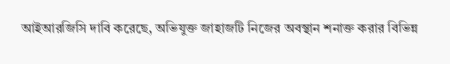আইআরজিসি দাবি করেছে, অভিযুক্ত জাহাজটি নিজের অবস্থান শনাক্ত করার বিভিন্ন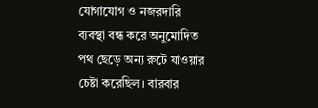যোগাযোগ ও নজরদারি ব্যবস্থা বন্ধ করে অনুমোদিত পথ ছেড়ে অন্য রুটে যাওয়ার চেষ্টা করেছিল। বারবার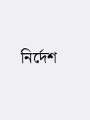নির্দেশ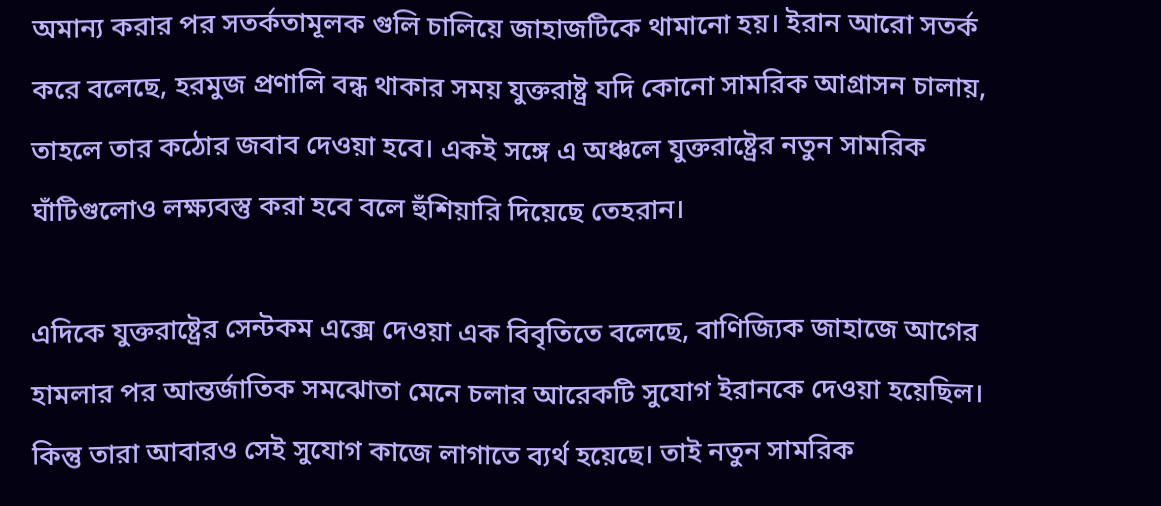অমান্য করার পর সতর্কতামূলক গুলি চালিয়ে জাহাজটিকে থামানো হয়। ইরান আরো সতর্ক করে বলেছে, হরমুজ প্রণালি বন্ধ থাকার সময় যুক্তরাষ্ট্র যদি কোনো সামরিক আগ্রাসন চালায়, তাহলে তার কঠোর জবাব দেওয়া হবে। একই সঙ্গে এ অঞ্চলে যুক্তরাষ্ট্রের নতুন সামরিক ঘাঁটিগুলোও লক্ষ্যবস্তু করা হবে বলে হুঁশিয়ারি দিয়েছে তেহরান।

এদিকে যুক্তরাষ্ট্রের সেন্টকম এক্সে দেওয়া এক বিবৃতিতে বলেছে, বাণিজ্যিক জাহাজে আগের হামলার পর আন্তর্জাতিক সমঝোতা মেনে চলার আরেকটি সুযোগ ইরানকে দেওয়া হয়েছিল। কিন্তু তারা আবারও সেই সুযোগ কাজে লাগাতে ব্যর্থ হয়েছে। তাই নতুন সামরিক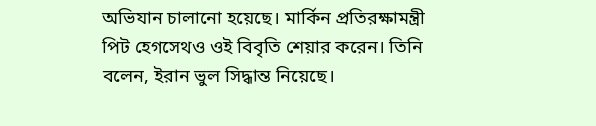অভিযান চালানো হয়েছে। মার্কিন প্রতিরক্ষামন্ত্রী পিট হেগসেথও ওই বিবৃতি শেয়ার করেন। তিনি বলেন, ইরান ভুল সিদ্ধান্ত নিয়েছে।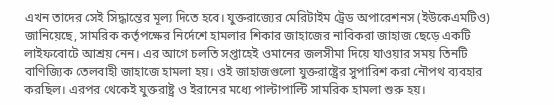এখন তাদের সেই সিদ্ধান্তের মূল্য দিতে হবে। যুক্তরাজ্যের মেরিটাইম ট্রেড অপারেশনস (ইউকেএমটিও) জানিয়েছে, সামরিক কর্তৃপক্ষের নির্দেশে হামলার শিকার জাহাজের নাবিকরা জাহাজ ছেড়ে একটি লাইফবোটে আশ্রয় নেন। এর আগে চলতি সপ্তাহেই ওমানের জলসীমা দিয়ে যাওয়ার সময় তিনটি বাণিজ্যিক তেলবাহী জাহাজে হামলা হয়। ওই জাহাজগুলো যুক্তরাষ্ট্রের সুপারিশ করা নৌপথ ব্যবহার করছিল। এরপর থেকেই যুক্তরাষ্ট্র ও ইরানের মধ্যে পাল্টাপাল্টি সামরিক হামলা শুরু হয়।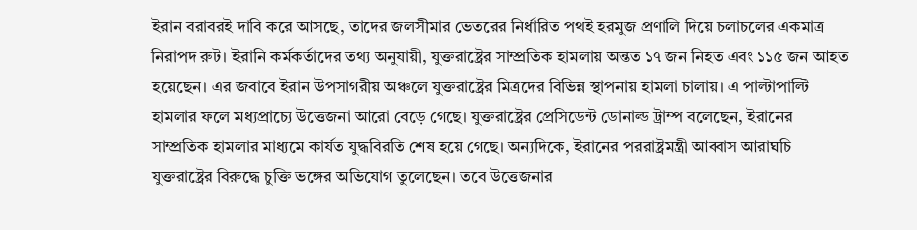ইরান বরাবরই দাবি করে আসছে, তাদের জলসীমার ভেতরের নির্ধারিত পথই হরমুজ প্রণালি দিয়ে চলাচলের একমাত্র নিরাপদ রুট। ইরানি কর্মকর্তাদের তথ্য অনুযায়ী, যুক্তরাষ্ট্রের সাম্প্রতিক হামলায় অন্তত ১৭ জন নিহত এবং ১১৫ জন আহত হয়েছেন। এর জবাবে ইরান উপসাগরীয় অঞ্চলে যুক্তরাষ্ট্রের মিত্রদের বিভিন্ন স্থাপনায় হামলা চালায়। এ পাল্টাপাল্টি হামলার ফলে মধ্যপ্রাচ্যে উত্তেজনা আরো বেড়ে গেছে। যুক্তরাষ্ট্রের প্রেসিডেন্ট ডোনাল্ড ট্রাম্প বলেছেন, ইরানের সাম্প্রতিক হামলার মাধ্যমে কার্যত যুদ্ধবিরতি শেষ হয়ে গেছে। অন্যদিকে, ইরানের পররাষ্ট্রমন্ত্রী আব্বাস আরাঘচি যুক্তরাষ্ট্রের বিরুদ্ধে চুক্তি ভঙ্গের অভিযোগ তুলেছেন। তবে উত্তেজনার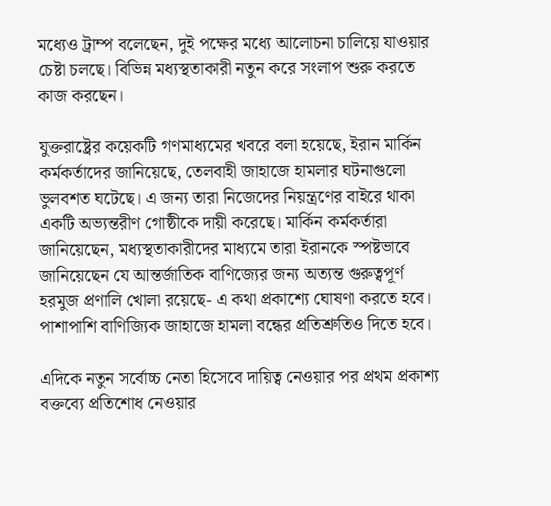মধ্যেও ট্রাম্প বলেছেন, দুই পক্ষের মধ্যে আলোচনা চালিয়ে যাওয়ার চেষ্টা চলছে। বিভিন্ন মধ্যস্থতাকারী নতুন করে সংলাপ শুরু করতে কাজ করছেন।

যুক্তরাষ্ট্রের কয়েকটি গণমাধ্যমের খবরে বলা হয়েছে, ইরান মার্কিন কর্মকর্তাদের জানিয়েছে, তেলবাহী জাহাজে হামলার ঘটনাগুলো ভুলবশত ঘটেছে। এ জন্য তারা নিজেদের নিয়ন্ত্রণের বাইরে থাকা একটি অভ্যন্তরীণ গোষ্ঠীকে দায়ী করেছে। মার্কিন কর্মকর্তারা জানিয়েছেন, মধ্যস্থতাকারীদের মাধ্যমে তারা ইরানকে স্পষ্টভাবে জানিয়েছেন যে আন্তর্জাতিক বাণিজ্যের জন্য অত্যন্ত গুরুত্বপূর্ণ হরমুজ প্রণালি খোলা রয়েছে- এ কথা প্রকাশ্যে ঘোষণা করতে হবে। পাশাপাশি বাণিজ্যিক জাহাজে হামলা বন্ধের প্রতিশ্রুতিও দিতে হবে।

এদিকে নতুন সর্বোচ্চ নেতা হিসেবে দায়িত্ব নেওয়ার পর প্রথম প্রকাশ্য বক্তব্যে প্রতিশোধ নেওয়ার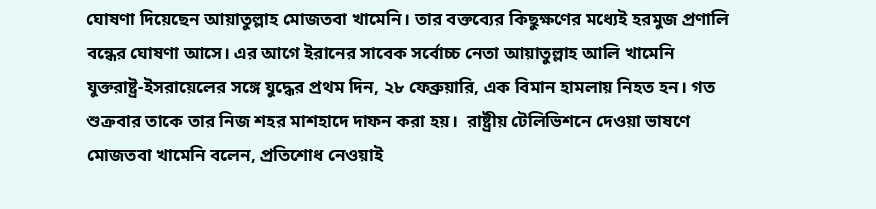ঘোষণা দিয়েছেন আয়াতুল্লাহ মোজতবা খামেনি। তার বক্তব্যের কিছুক্ষণের মধ্যেই হরমুজ প্রণালি বন্ধের ঘোষণা আসে। এর আগে ইরানের সাবেক সর্বোচ্চ নেতা আয়াতুল্লাহ আলি খামেনি যুক্তরাষ্ট্র-ইসরায়েলের সঙ্গে যুদ্ধের প্রথম দিন, ২৮ ফেব্রুয়ারি, এক বিমান হামলায় নিহত হন। গত শুক্রবার তাকে তার নিজ শহর মাশহাদে দাফন করা হয়।  রাষ্ট্রীয় টেলিভিশনে দেওয়া ভাষণে মোজতবা খামেনি বলেন, প্রতিশোধ নেওয়াই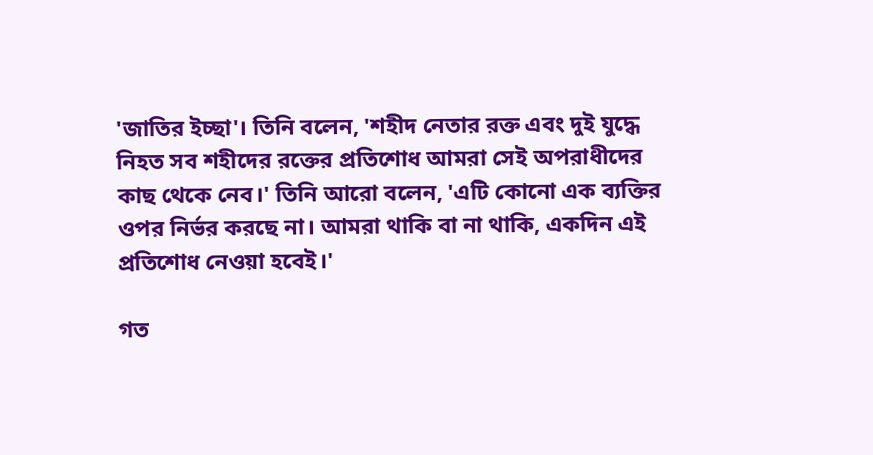'জাতির ইচ্ছা'। তিনি বলেন, 'শহীদ নেতার রক্ত এবং দুই যুদ্ধে নিহত সব শহীদের রক্তের প্রতিশোধ আমরা সেই অপরাধীদের কাছ থেকে নেব।' তিনি আরো বলেন, 'এটি কোনো এক ব্যক্তির ওপর নির্ভর করছে না। আমরা থাকি বা না থাকি, একদিন এই প্রতিশোধ নেওয়া হবেই।'

গত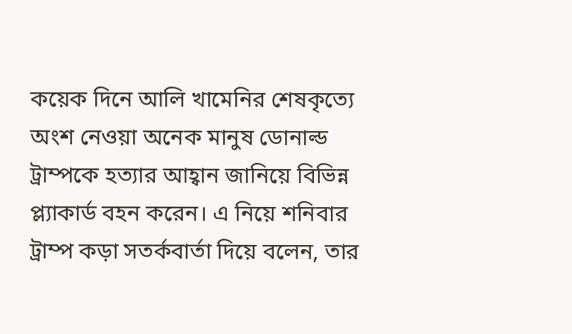কয়েক দিনে আলি খামেনির শেষকৃত্যে অংশ নেওয়া অনেক মানুষ ডোনাল্ড ট্রাম্পকে হত্যার আহ্বান জানিয়ে বিভিন্ন প্ল্যাকার্ড বহন করেন। এ নিয়ে শনিবার ট্রাম্প কড়া সতর্কবার্তা দিয়ে বলেন, তার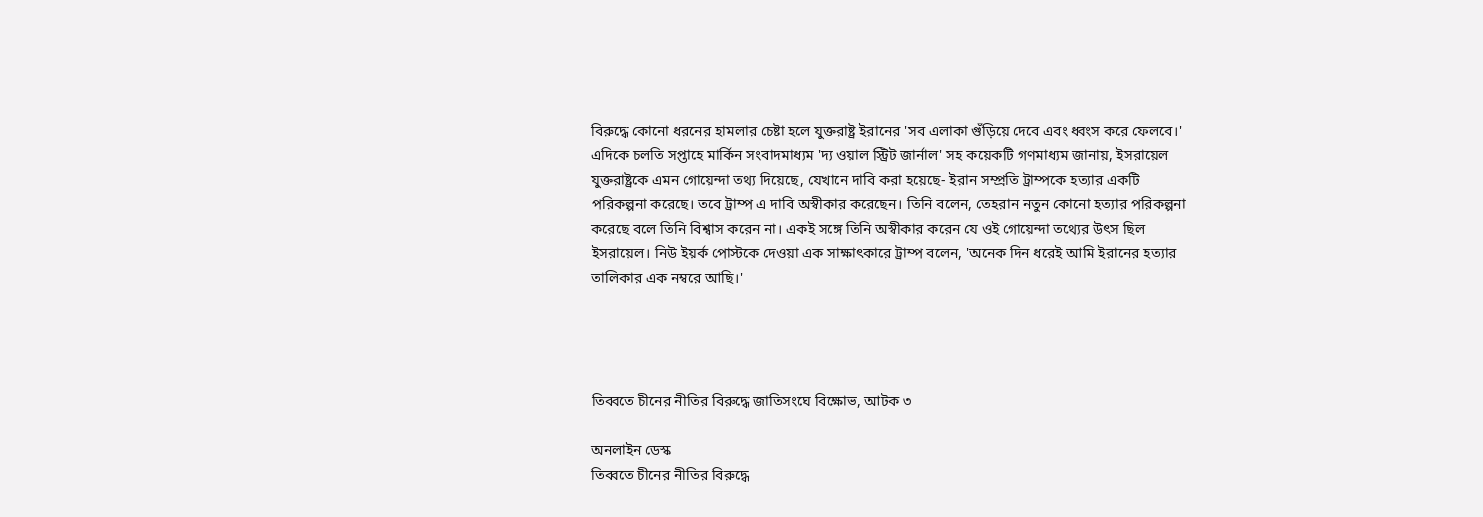বিরুদ্ধে কোনো ধরনের হামলার চেষ্টা হলে যুক্তরাষ্ট্র ইরানের 'সব এলাকা গুঁড়িয়ে দেবে এবং ধ্বংস করে ফেলবে।' এদিকে চলতি সপ্তাহে মার্কিন সংবাদমাধ্যম 'দ্য ওয়াল স্ট্রিট জার্নাল' সহ কয়েকটি গণমাধ্যম জানায়, ইসরায়েল যুক্তরাষ্ট্রকে এমন গোয়েন্দা তথ্য দিয়েছে, যেখানে দাবি করা হয়েছে- ইরান সম্প্রতি ট্রাম্পকে হত্যার একটি পরিকল্পনা করেছে। তবে ট্রাম্প এ দাবি অস্বীকার করেছেন। তিনি বলেন, তেহরান নতুন কোনো হত্যার পরিকল্পনা করেছে বলে তিনি বিশ্বাস করেন না। একই সঙ্গে তিনি অস্বীকার করেন যে ওই গোয়েন্দা তথ্যের উৎস ছিল ইসরায়েল। নিউ ইয়র্ক পোস্টকে দেওয়া এক সাক্ষাৎকারে ট্রাম্প বলেন, 'অনেক দিন ধরেই আমি ইরানের হত্যার তালিকার এক নম্বরে আছি।'




তিব্বতে চীনের নীতির বিরুদ্ধে জাতিসংঘে বিক্ষোভ, আটক ৩

অনলাইন ডেস্ক
তিব্বতে চীনের নীতির বিরুদ্ধে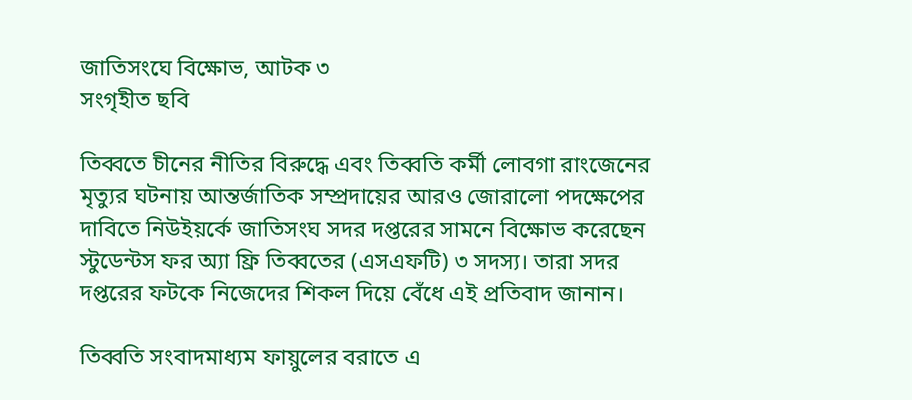জাতিসংঘে বিক্ষোভ, আটক ৩
সংগৃহীত ছবি

তিব্বতে চীনের নীতির বিরুদ্ধে এবং তিব্বতি কর্মী লোবগা রাংজেনের মৃত্যুর ঘটনায় আন্তর্জাতিক সম্প্রদায়ের আরও জোরালো পদক্ষেপের দাবিতে নিউইয়র্কে জাতিসংঘ সদর দপ্তরের সামনে বিক্ষোভ করেছেন স্টুডেন্টস ফর অ্যা ফ্রি তিব্বতের (এসএফটি) ৩ সদস্য। তারা সদর দপ্তরের ফটকে নিজেদের শিকল দিয়ে বেঁধে এই প্রতিবাদ জানান।

তিব্বতি সংবাদমাধ্যম ফায়ুলের বরাতে এ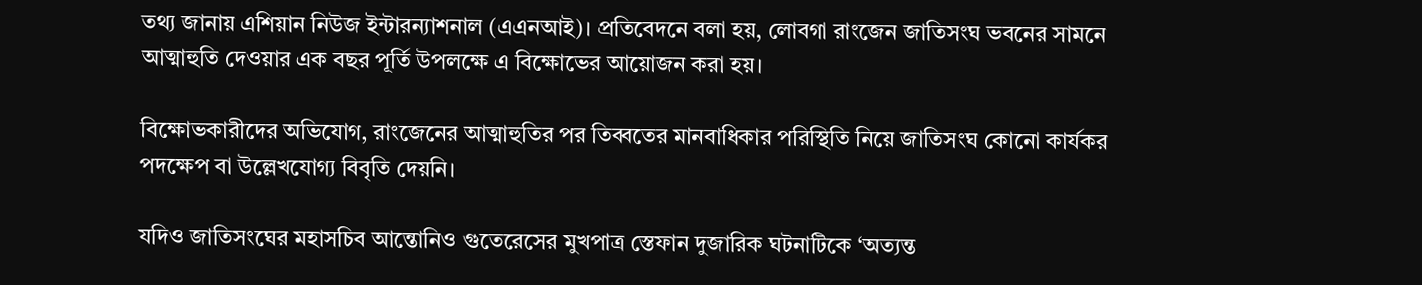তথ্য জানায় এশিয়ান নিউজ ইন্টারন্যাশনাল (এএনআই)। প্রতিবেদনে বলা হয়, লোবগা রাংজেন জাতিসংঘ ভবনের সামনে আত্মাহুতি দেওয়ার এক বছর পূর্তি উপলক্ষে এ বিক্ষোভের আয়োজন করা হয়।

বিক্ষোভকারীদের অভিযোগ, রাংজেনের আত্মাহুতির পর তিব্বতের মানবাধিকার পরিস্থিতি নিয়ে জাতিসংঘ কোনো কার্যকর পদক্ষেপ বা উল্লেখযোগ্য বিবৃতি দেয়নি।

যদিও জাতিসংঘের মহাসচিব আন্তোনিও গুতেরেসের মুখপাত্র স্তেফান দুজারিক ঘটনাটিকে ‘অত্যন্ত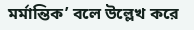মর্মান্তিক’ বলে উল্লেখ করে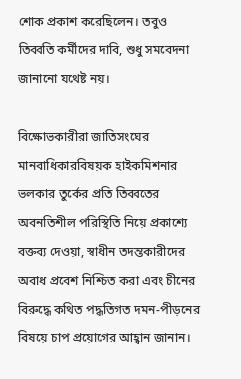শোক প্রকাশ করেছিলেন। তবুও তিব্বতি কর্মীদের দাবি, শুধু সমবেদনা জানানো যথেষ্ট নয়।

বিক্ষোভকারীরা জাতিসংঘের মানবাধিকারবিষয়ক হাইকমিশনার ভলকার তুর্কের প্রতি তিব্বতের অবনতিশীল পরিস্থিতি নিয়ে প্রকাশ্যে বক্তব্য দেওয়া, স্বাধীন তদন্তকারীদের অবাধ প্রবেশ নিশ্চিত করা এবং চীনের বিরুদ্ধে কথিত পদ্ধতিগত দমন-পীড়নের বিষয়ে চাপ প্রয়োগের আহ্বান জানান।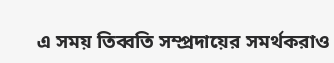এ সময় তিব্বতি সম্প্রদায়ের সমর্থকরাও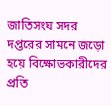জাতিসংঘ সদর দপ্তরের সামনে জড়ো হয়ে বিক্ষোভকারীদের প্রতি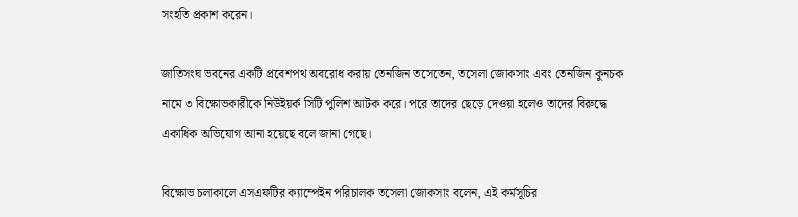সংহতি প্রকাশ করেন।

জাতিসংঘ ভবনের একটি প্রবেশপথ অবরোধ করায় তেনজিন তসেতেন, তসেলা জোকসাং এবং তেনজিন কুনচক নামে ৩ বিক্ষোভকারীকে নিউইয়র্ক সিটি পুলিশ আটক করে। পরে তাদের ছেড়ে দেওয়া হলেও তাদের বিরুদ্ধে একাধিক অভিযোগ আনা হয়েছে বলে জানা গেছে।

বিক্ষোভ চলাকালে এসএফটির ক্যাম্পেইন পরিচালক তসেলা জোকসাং বলেন, এই কর্মসূচির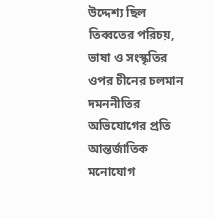উদ্দেশ্য ছিল তিব্বতের পরিচয়, ভাষা ও সংস্কৃতির ওপর চীনের চলমান দমননীতির অভিযোগের প্রতি আন্তর্জাতিক মনোযোগ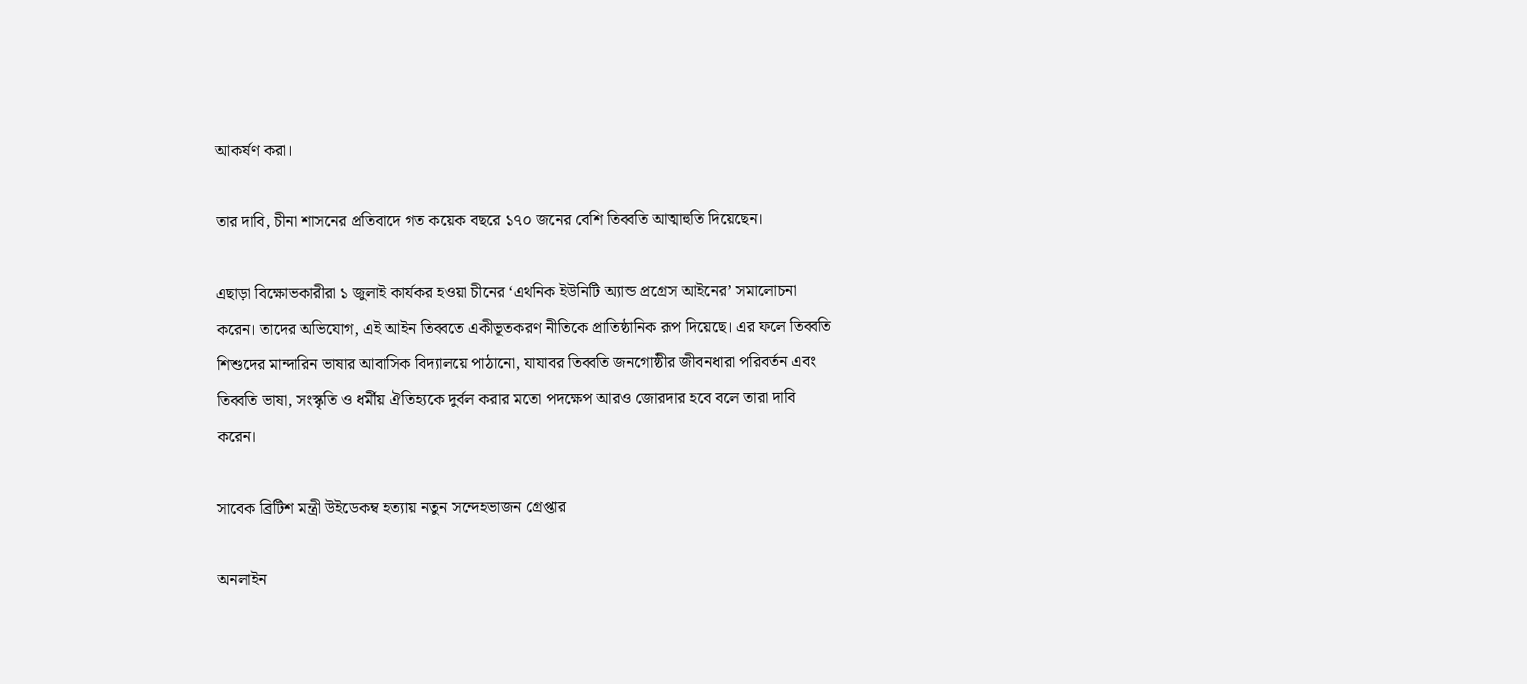আকর্ষণ করা।

তার দাবি, চীনা শাসনের প্রতিবাদে গত কয়েক বছরে ১৭০ জনের বেশি তিব্বতি আত্মাহুতি দিয়েছেন।

এছাড়া বিক্ষোভকারীরা ১ জুলাই কার্যকর হওয়া চীনের ‘এথনিক ইউনিটি অ্যান্ড প্রগ্রেস আইনের’ সমালোচনা করেন। তাদের অভিযোগ, এই আইন তিব্বতে একীভূতকরণ নীতিকে প্রাতিষ্ঠানিক রূপ দিয়েছে। এর ফলে তিব্বতি শিশুদের মান্দারিন ভাষার আবাসিক বিদ্যালয়ে পাঠানো, যাযাবর তিব্বতি জনগোষ্ঠীর জীবনধারা পরিবর্তন এবং তিব্বতি ভাষা, সংস্কৃতি ও ধর্মীয় ঐতিহ্যকে দুর্বল করার মতো পদক্ষেপ আরও জোরদার হবে বলে তারা দাবি করেন।

সাবেক ব্রিটিশ মন্ত্রী উইডেকম্ব হত্যায় নতুন সন্দেহভাজন গ্রেপ্তার

অনলাইন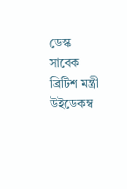ডেস্ক
সাবেক ব্রিটিশ মন্ত্রী উইডেকম্ব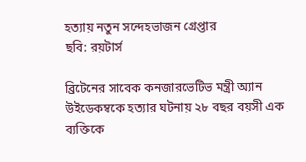হত্যায় নতুন সন্দেহভাজন গ্রেপ্তার
ছবি: রয়টার্স

ব্রিটেনের সাবেক কনজারভেটিভ মন্ত্রী অ্যান উইডেকম্বকে হত্যার ঘটনায় ২৮ বছর বয়সী এক ব্যক্তিকে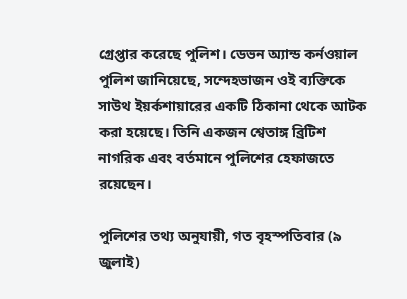গ্রেপ্তার করেছে পুলিশ। ডেভন অ্যান্ড কর্নওয়াল পুলিশ জানিয়েছে, সন্দেহভাজন ওই ব্যক্তিকে সাউথ ইয়র্কশায়ারের একটি ঠিকানা থেকে আটক করা হয়েছে। তিনি একজন শ্বেতাঙ্গ ব্রিটিশ নাগরিক এবং বর্তমানে পুলিশের হেফাজতে রয়েছেন।

পুলিশের তথ্য অনুযায়ী, গত বৃহস্পতিবার (৯ জুলাই)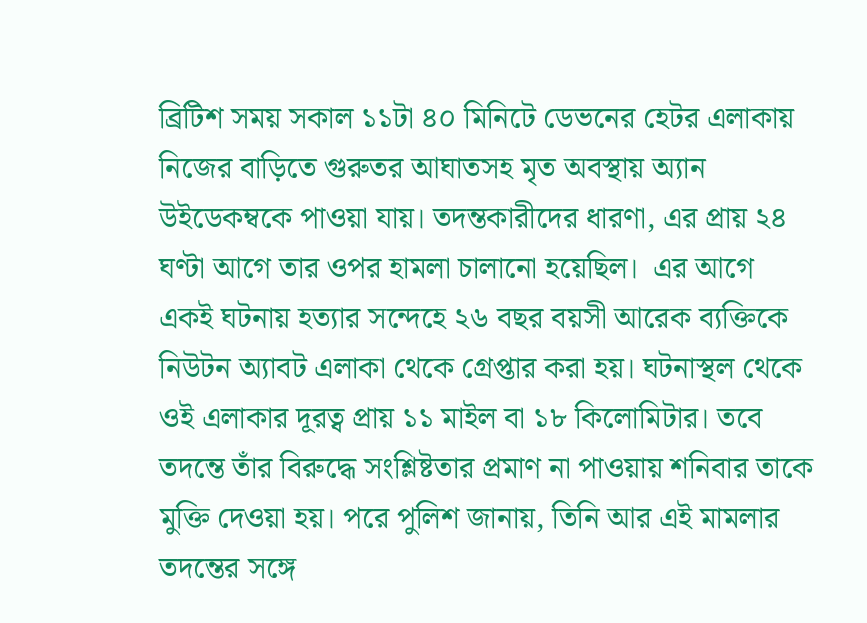ব্রিটিশ সময় সকাল ১১টা ৪০ মিনিটে ডেভনের হেটর এলাকায় নিজের বাড়িতে গুরুতর আঘাতসহ মৃত অবস্থায় অ্যান উইডেকম্বকে পাওয়া যায়। তদন্তকারীদের ধারণা, এর প্রায় ২৪ ঘণ্টা আগে তার ওপর হামলা চালানো হয়েছিল।  এর আগে একই ঘটনায় হত্যার সন্দেহে ২৬ বছর বয়সী আরেক ব্যক্তিকে নিউটন অ্যাবট এলাকা থেকে গ্রেপ্তার করা হয়। ঘটনাস্থল থেকে ওই এলাকার দূরত্ব প্রায় ১১ মাইল বা ১৮ কিলোমিটার। তবে তদন্তে তাঁর বিরুদ্ধে সংশ্লিষ্টতার প্রমাণ না পাওয়ায় শনিবার তাকে মুক্তি দেওয়া হয়। পরে পুলিশ জানায়, তিনি আর এই মামলার তদন্তের সঙ্গে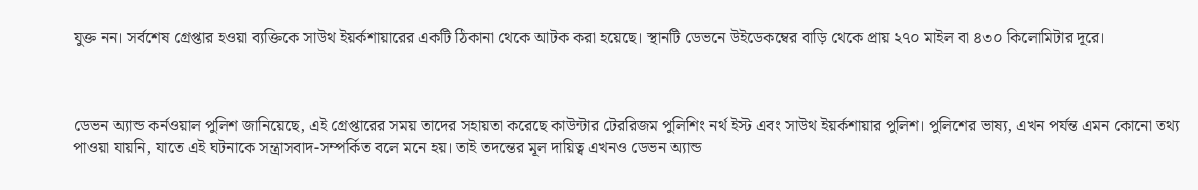যুক্ত নন। সর্বশেষ গ্রেপ্তার হওয়া ব্যক্তিকে সাউথ ইয়র্কশায়ারের একটি ঠিকানা থেকে আটক করা হয়েছে। স্থানটি ডেভনে উইডেকম্বের বাড়ি থেকে প্রায় ২৭০ মাইল বা ৪৩০ কিলোমিটার দূরে।



ডেভন অ্যান্ড কর্নওয়াল পুলিশ জানিয়েছে, এই গ্রেপ্তারের সময় তাদের সহায়তা করেছে কাউন্টার টেররিজম পুলিশিং নর্থ ইস্ট এবং সাউথ ইয়র্কশায়ার পুলিশ। পুলিশের ভাষ্য, এখন পর্যন্ত এমন কোনো তথ্য পাওয়া যায়নি, যাতে এই ঘটনাকে সন্ত্রাসবাদ-সম্পর্কিত বলে মনে হয়। তাই তদন্তের মূল দায়িত্ব এখনও ডেভন অ্যান্ড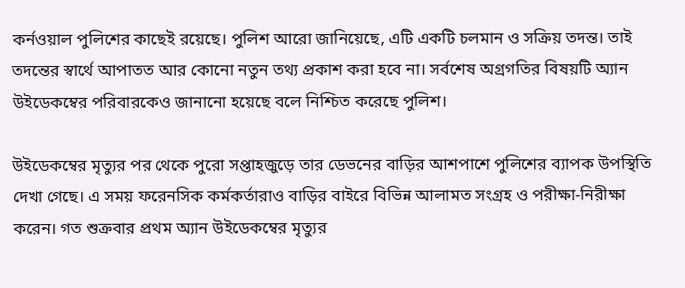কর্নওয়াল পুলিশের কাছেই রয়েছে। পুলিশ আরো জানিয়েছে, এটি একটি চলমান ও সক্রিয় তদন্ত। তাই তদন্তের স্বার্থে আপাতত আর কোনো নতুন তথ্য প্রকাশ করা হবে না। সর্বশেষ অগ্রগতির বিষয়টি অ্যান উইডেকম্বের পরিবারকেও জানানো হয়েছে বলে নিশ্চিত করেছে পুলিশ।

উইডেকম্বের মৃত্যুর পর থেকে পুরো সপ্তাহজুড়ে তার ডেভনের বাড়ির আশপাশে পুলিশের ব্যাপক উপস্থিতি দেখা গেছে। এ সময় ফরেনসিক কর্মকর্তারাও বাড়ির বাইরে বিভিন্ন আলামত সংগ্রহ ও পরীক্ষা-নিরীক্ষা করেন। গত শুক্রবার প্রথম অ্যান উইডেকম্বের মৃত্যুর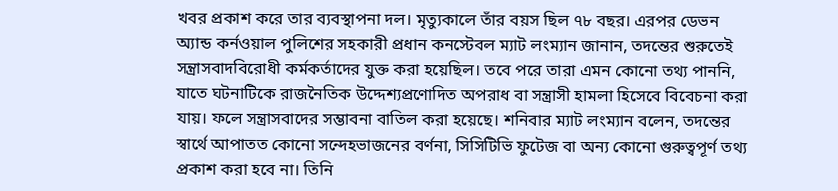খবর প্রকাশ করে তার ব্যবস্থাপনা দল। মৃত্যুকালে তাঁর বয়স ছিল ৭৮ বছর। এরপর ডেভন অ্যান্ড কর্নওয়াল পুলিশের সহকারী প্রধান কনস্টেবল ম্যাট লংম্যান জানান, তদন্তের শুরুতেই সন্ত্রাসবাদবিরোধী কর্মকর্তাদের যুক্ত করা হয়েছিল। তবে পরে তারা এমন কোনো তথ্য পাননি, যাতে ঘটনাটিকে রাজনৈতিক উদ্দেশ্যপ্রণোদিত অপরাধ বা সন্ত্রাসী হামলা হিসেবে বিবেচনা করা যায়। ফলে সন্ত্রাসবাদের সম্ভাবনা বাতিল করা হয়েছে। শনিবার ম্যাট লংম্যান বলেন, তদন্তের স্বার্থে আপাতত কোনো সন্দেহভাজনের বর্ণনা, সিসিটিভি ফুটেজ বা অন্য কোনো গুরুত্বপূর্ণ তথ্য প্রকাশ করা হবে না। তিনি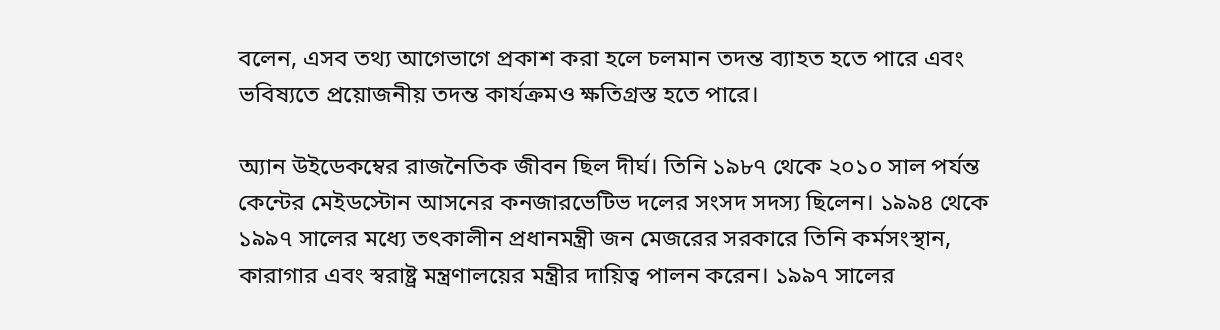বলেন, এসব তথ্য আগেভাগে প্রকাশ করা হলে চলমান তদন্ত ব্যাহত হতে পারে এবং ভবিষ্যতে প্রয়োজনীয় তদন্ত কার্যক্রমও ক্ষতিগ্রস্ত হতে পারে।

অ্যান উইডেকম্বের রাজনৈতিক জীবন ছিল দীর্ঘ। তিনি ১৯৮৭ থেকে ২০১০ সাল পর্যন্ত কেন্টের মেইডস্টোন আসনের কনজারভেটিভ দলের সংসদ সদস্য ছিলেন। ১৯৯৪ থেকে ১৯৯৭ সালের মধ্যে তৎকালীন প্রধানমন্ত্রী জন মেজরের সরকারে তিনি কর্মসংস্থান, কারাগার এবং স্বরাষ্ট্র মন্ত্রণালয়ের মন্ত্রীর দায়িত্ব পালন করেন। ১৯৯৭ সালের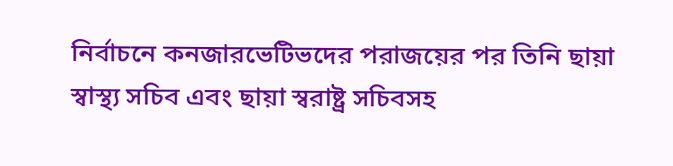নির্বাচনে কনজারভেটিভদের পরাজয়ের পর তিনি ছায়া স্বাস্থ্য সচিব এবং ছায়া স্বরাষ্ট্র সচিবসহ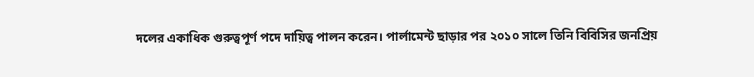দলের একাধিক গুরুত্বপূর্ণ পদে দায়িত্ব পালন করেন। পার্লামেন্ট ছাড়ার পর ২০১০ সালে তিনি বিবিসির জনপ্রিয়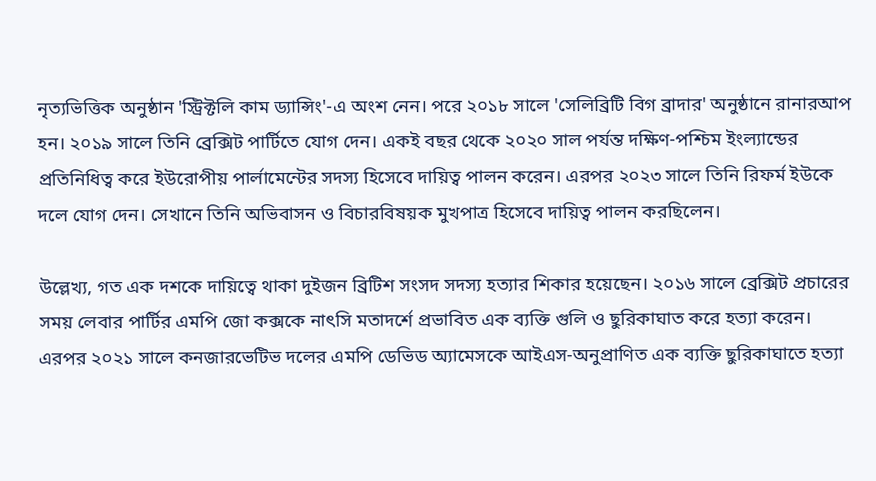নৃত্যভিত্তিক অনুষ্ঠান 'স্ট্রিক্টলি কাম ড্যান্সিং'-এ অংশ নেন। পরে ২০১৮ সালে 'সেলিব্রিটি বিগ ব্রাদার' অনুষ্ঠানে রানারআপ হন। ২০১৯ সালে তিনি ব্রেক্সিট পার্টিতে যোগ দেন। একই বছর থেকে ২০২০ সাল পর্যন্ত দক্ষিণ-পশ্চিম ইংল্যান্ডের প্রতিনিধিত্ব করে ইউরোপীয় পার্লামেন্টের সদস্য হিসেবে দায়িত্ব পালন করেন। এরপর ২০২৩ সালে তিনি রিফর্ম ইউকে দলে যোগ দেন। সেখানে তিনি অভিবাসন ও বিচারবিষয়ক মুখপাত্র হিসেবে দায়িত্ব পালন করছিলেন।

উল্লেখ্য, গত এক দশকে দায়িত্বে থাকা দুইজন ব্রিটিশ সংসদ সদস্য হত্যার শিকার হয়েছেন। ২০১৬ সালে ব্রেক্সিট প্রচারের সময় লেবার পার্টির এমপি জো কক্সকে নাৎসি মতাদর্শে প্রভাবিত এক ব্যক্তি গুলি ও ছুরিকাঘাত করে হত্যা করেন। এরপর ২০২১ সালে কনজারভেটিভ দলের এমপি ডেভিড অ্যামেসকে আইএস-অনুপ্রাণিত এক ব্যক্তি ছুরিকাঘাতে হত্যা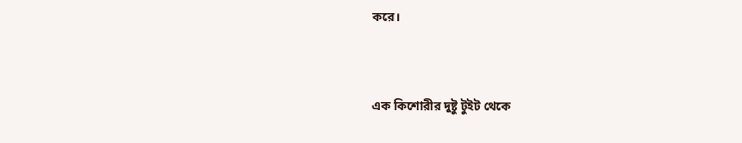করে।


এক কিশোরীর দুষ্টু টুইট থেকে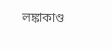লঙ্কাকাণ্ড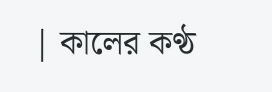| কালের কণ্ঠ